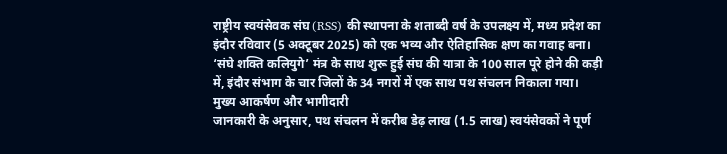राष्ट्रीय स्वयंसेवक संघ (RSS) की स्थापना के शताब्दी वर्ष के उपलक्ष्य में, मध्य प्रदेश का इंदौर रविवार (5 अक्टूबर 2025) को एक भव्य और ऐतिहासिक क्षण का गवाह बना। ‘संघे शक्ति कलियुगे’ मंत्र के साथ शुरू हुई संघ की यात्रा के 100 साल पूरे होने की कड़ी में, इंदौर संभाग के चार जिलों के 34 नगरों में एक साथ पथ संचलन निकाला गया।
मुख्य आकर्षण और भागीदारी
जानकारी के अनुसार, पथ संचलन में करीब डेढ़ लाख (1.5 लाख) स्वयंसेवकों ने पूर्ण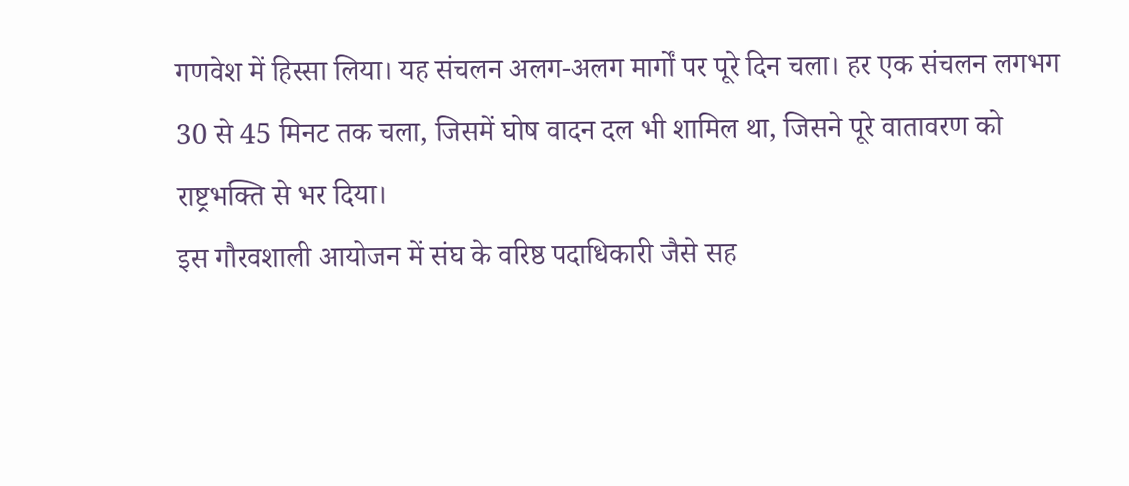गणवेश में हिस्सा लिया। यह संचलन अलग-अलग मार्गों पर पूरे दिन चला। हर एक संचलन लगभग 30 से 45 मिनट तक चला, जिसमें घोष वादन दल भी शामिल था, जिसने पूरे वातावरण को राष्ट्रभक्ति से भर दिया।
इस गौरवशाली आयोजन में संघ के वरिष्ठ पदाधिकारी जैसे सह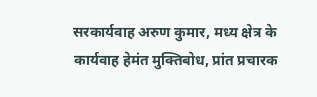सरकार्यवाह अरुण कुमार, मध्य क्षेत्र के कार्यवाह हेमंत मुक्तिबोध, प्रांत प्रचारक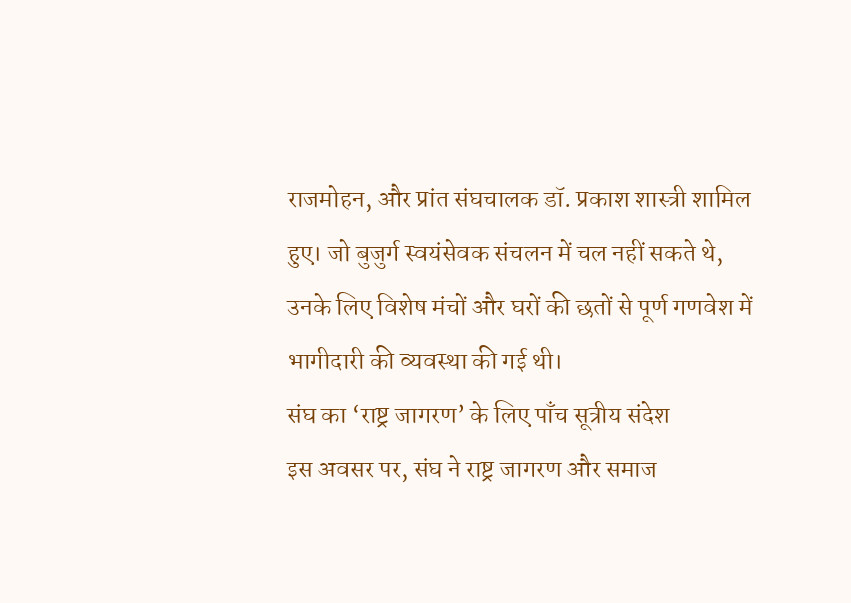राजमोहन, और प्रांत संघचालक डॉ. प्रकाश शास्त्री शामिल हुए। जो बुजुर्ग स्वयंसेवक संचलन में चल नहीं सकते थे, उनके लिए विशेष मंचों और घरों की छतों से पूर्ण गणवेश में भागीदारी की व्यवस्था की गई थी।
संघ का ‘राष्ट्र जागरण’ के लिए पाँच सूत्रीय संदेश
इस अवसर पर, संघ ने राष्ट्र जागरण और समाज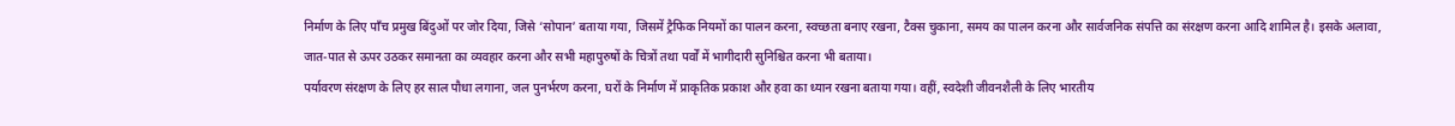निर्माण के लिए पाँच प्रमुख बिंदुओं पर जोर दिया, जिसे ‘सोपान’ बताया गया, जिसमें ट्रैफिक नियमों का पालन करना, स्वच्छता बनाए रखना, टैक्स चुकाना, समय का पालन करना और सार्वजनिक संपत्ति का संरक्षण करना आदि शामिल है। इसके अलावा, जात-पात से ऊपर उठकर समानता का व्यवहार करना और सभी महापुरुषों के चित्रों तथा पर्वों में भागीदारी सुनिश्चित करना भी बताया।
पर्यावरण संरक्षण के लिए हर साल पौधा लगाना, जल पुनर्भरण करना, घरों के निर्माण में प्राकृतिक प्रकाश और हवा का ध्यान रखना बताया गया। वहीं, स्वदेशी जीवनशैली के लिए भारतीय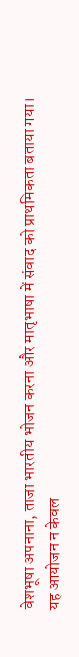वेशभूषा अपनाना, ताजा भारतीय भोजन करना और मातृभाषा में संवाद को प्राथमिकता बताया गया।
यह आयोजन न केवल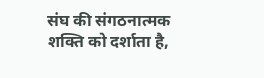संघ की संगठनात्मक शक्ति को दर्शाता है,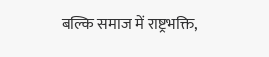बल्कि समाज में राष्ट्रभक्ति,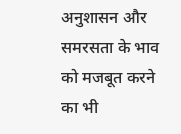अनुशासन और समरसता के भाव को मजबूत करने का भी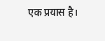एक प्रयास है।